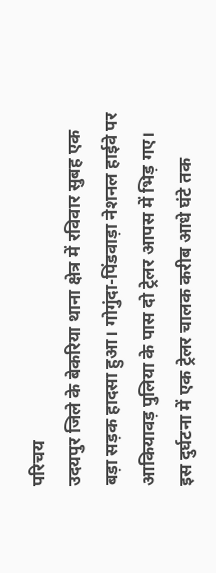परिचय
उदयपुर जिले के बेकरिया थाना क्षेत्र में रविवार सुबह एक बड़ा सड़क हादसा हुआ। गोगुंदा-पिंडवाड़ा नेशनल हाईवे पर आकियावड़ पुलिया के पास दो ट्रेलर आपस में भिड़ गए। इस दुर्घटना में एक ट्रेलर चालक करीब आधे घंटे तक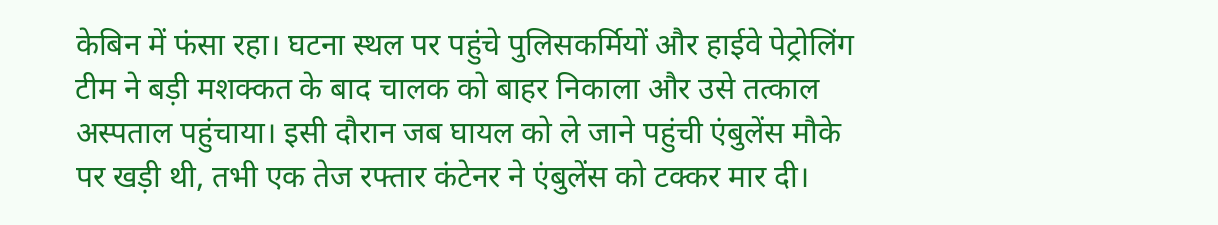केबिन में फंसा रहा। घटना स्थल पर पहुंचे पुलिसकर्मियों और हाईवे पेट्रोलिंग टीम ने बड़ी मशक्कत के बाद चालक को बाहर निकाला और उसे तत्काल अस्पताल पहुंचाया। इसी दौरान जब घायल को ले जाने पहुंची एंबुलेंस मौके पर खड़ी थी, तभी एक तेज रफ्तार कंटेनर ने एंबुलेंस को टक्कर मार दी।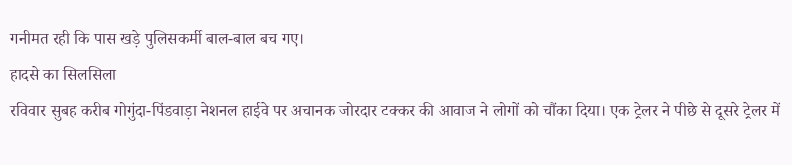गनीमत रही कि पास खड़े पुलिसकर्मी बाल-बाल बच गए।
हादसे का सिलसिला
रविवार सुबह करीब गोगुंदा-पिंडवाड़ा नेशनल हाईवे पर अचानक जोरदार टक्कर की आवाज ने लोगों को चौंका दिया। एक ट्रेलर ने पीछे से दूसरे ट्रेलर में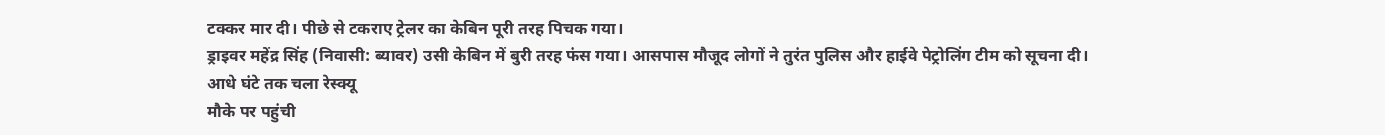टक्कर मार दी। पीछे से टकराए ट्रेलर का केबिन पूरी तरह पिचक गया।
ड्राइवर महेंद्र सिंह (निवासी: ब्यावर) उसी केबिन में बुरी तरह फंस गया। आसपास मौजूद लोगों ने तुरंत पुलिस और हाईवे पेट्रोलिंग टीम को सूचना दी।
आधे घंटे तक चला रेस्क्यू
मौके पर पहुंची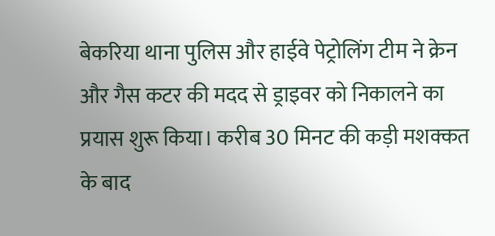बेकरिया थाना पुलिस और हाईवे पेट्रोलिंग टीम ने क्रेन और गैस कटर की मदद से ड्राइवर को निकालने का प्रयास शुरू किया। करीब 30 मिनट की कड़ी मशक्कत के बाद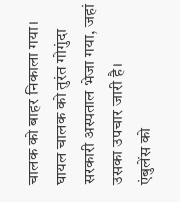चालक को बाहर निकाला गया।
घायल चालक को तुरंत गोगुंदा सरकारी अस्पताल भेजा गया, जहां उसका उपचार जारी है।
एंबुलेंस को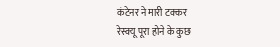कंटेनर ने मारी टक्कर
रेस्क्यू पूरा होने के कुछ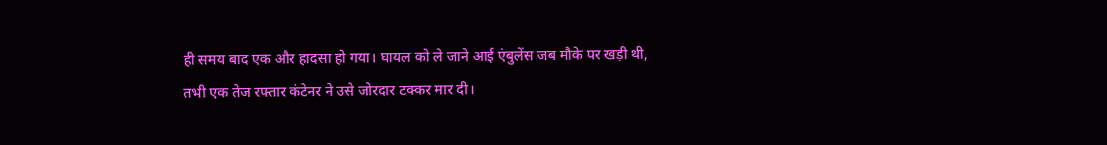ही समय बाद एक और हादसा हो गया। घायल को ले जाने आई एंबुलेंस जब मौके पर खड़ी थी, तभी एक तेज रफ्तार कंटेनर ने उसे जोरदार टक्कर मार दी।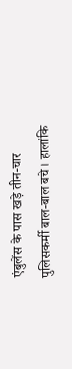एंबुलेंस के पास खड़े तीन-चार पुलिसकर्मी बाल-बाल बचे। हालांकि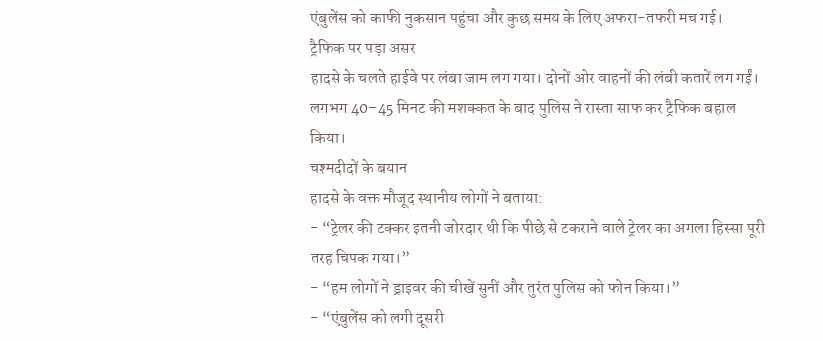एंबुलेंस को काफी नुकसान पहुंचा और कुछ समय के लिए अफरा-तफरी मच गई।
ट्रैफिक पर पड़ा असर
हादसे के चलते हाईवे पर लंबा जाम लग गया। दोनों ओर वाहनों की लंबी कतारें लग गईं। लगभग 40–45 मिनट की मशक्कत के बाद पुलिस ने रास्ता साफ कर ट्रैफिक बहाल किया।
चश्मदीदों के बयान
हादसे के वक्त मौजूद स्थानीय लोगों ने बताया:
- “ट्रेलर की टक्कर इतनी जोरदार थी कि पीछे से टकराने वाले ट्रेलर का अगला हिस्सा पूरी तरह चिपक गया।”
- “हम लोगों ने ड्राइवर की चीखें सुनीं और तुरंत पुलिस को फोन किया।”
- “एंबुलेंस को लगी दूसरी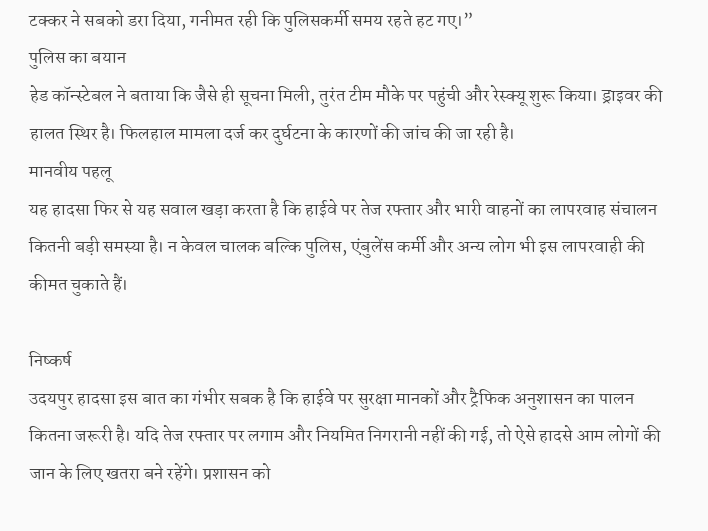टक्कर ने सबको डरा दिया, गनीमत रही कि पुलिसकर्मी समय रहते हट गए।”
पुलिस का बयान
हेड कॉन्स्टेबल ने बताया कि जैसे ही सूचना मिली, तुरंत टीम मौके पर पहुंची और रेस्क्यू शुरू किया। ड्राइवर की हालत स्थिर है। फिलहाल मामला दर्ज कर दुर्घटना के कारणों की जांच की जा रही है।
मानवीय पहलू
यह हादसा फिर से यह सवाल खड़ा करता है कि हाईवे पर तेज रफ्तार और भारी वाहनों का लापरवाह संचालन कितनी बड़ी समस्या है। न केवल चालक बल्कि पुलिस, एंबुलेंस कर्मी और अन्य लोग भी इस लापरवाही की कीमत चुकाते हैं।

निष्कर्ष
उदयपुर हादसा इस बात का गंभीर सबक है कि हाईवे पर सुरक्षा मानकों और ट्रैफिक अनुशासन का पालन कितना जरूरी है। यदि तेज रफ्तार पर लगाम और नियमित निगरानी नहीं की गई, तो ऐसे हादसे आम लोगों की जान के लिए खतरा बने रहेंगे। प्रशासन को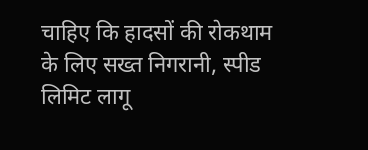चाहिए कि हादसों की रोकथाम के लिए सख्त निगरानी, स्पीड लिमिट लागू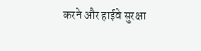करने और हाईवे सुरक्षा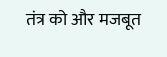तंत्र को और मजबूत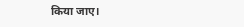किया जाए।